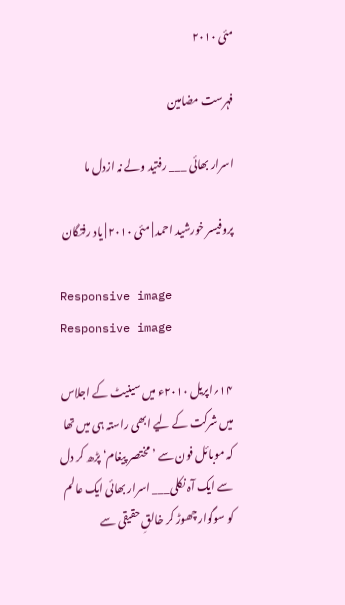مئی ۲۰۱۰

فہرست مضامین

اسرار بھائی ___ رفتید ولے نہ ازدل ما

پروفیسر خورشید احمد | مئی ۲۰۱۰ | یاد رفتگان

Responsive image Responsive image

۱۴؍اپریل ۲۰۱۰ء میں سینیٹ کے اجلاس میں شرکت کے لیے ابھی راستہ ہی میں تھا کہ موبائل فون سے ’مختصر پیغام‘ پڑھ کر دل سے ایک آہ نکلی___ اسرار بھائی ایک عالم کو سوگوار چھوڑ کر خالقِ حقیقی سے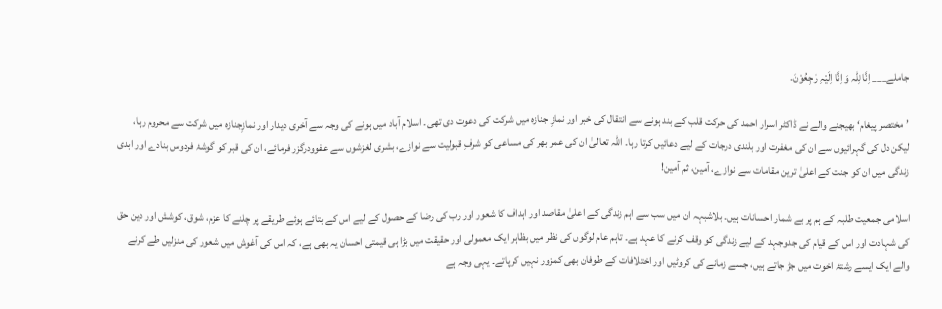جاملے___ اِنَّا لِلّٰہ وَ اِنَّا اِلَیْہِ رٰجِعُوْنَ۔

’مختصر پیغام‘ بھیجنے والے نے ڈاکٹر اسرار احمد کی حرکت قلب کے بند ہونے سے انتقال کی خبر اور نمازِ جنازہ میں شرکت کی دعوت دی تھی۔ اسلام آباد میں ہونے کی وجہ سے آخری دیدار اور نمازِجنازہ میں شرکت سے محروم رہا، لیکن دل کی گہرائیوں سے ان کی مغفرت اور بلندی درجات کے لیے دعائیں کرتا رہا۔ اللہ تعالیٰ ان کی عمر بھر کی مساعی کو شرفِ قبولیت سے نوازے، بشری لغزشوں سے عفوودرگزر فرمائے، ان کی قبر کو گوشۂ فردوس بنادے اور ابدی زندگی میں ان کو جنت کے اعلیٰ ترین مقامات سے نوازے، آمین، ثم آمین!

اسلامی جمعیت طلبہ کے ہم پر بے شمار احسانات ہیں۔ بلاشبہہ ان میں سب سے اہم زندگی کے اعلیٰ مقاصد اور اہداف کا شعور اور رب کی رضا کے حصول کے لیے اس کے بتائے ہوئے طریقے پر چلنے کا عزم، شوق، کوشش اور دین حق کی شہادت اور اس کے قیام کی جدوجہد کے لیے زندگی کو وقف کرنے کا عہد ہے۔ تاہم عام لوگوں کی نظر میں بظاہر ایک معمولی اور حقیقت میں بڑا ہی قیمتی احسان یہ بھی ہے، کہ اس کی آغوش میں شعور کی منزلیں طے کرنے والے ایک ایسے رشتۂ اخوت میں جڑ جاتے ہیں، جسے زمانے کی کروٹیں اور اختلافات کے طوفان بھی کمزور نہیں کرپاتے۔ یہی وجہ ہے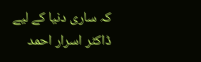کہ ساری دنیا کے لیے ڈاکٹر اسرار احمد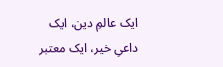ایک عالمِ دین، ایک داعیِ خیر، ایک معتبر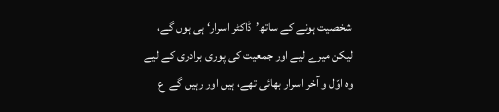شخصیت ہونے کے ساتھ’ڈاکٹر اسرار‘ ہی ہوں گے، لیکن میرے لیے اور جمعیت کی پوری برادری کے لیے        وہ اوّل و آخر اسرار بھائی تھے، ہیں اور رہیں گے  ع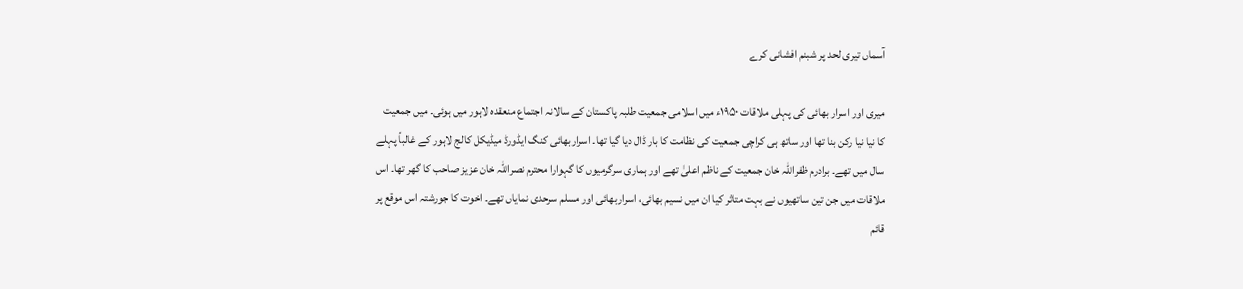آسماں تیری لحد پر شبنم افشانی کرے

میری اور اسرار بھائی کی پہلی ملاقات ۱۹۵۰ء میں اسلامی جمعیت طلبہ پاکستان کے سالانہ اجتماع منعقدہ لاہور میں ہوئی۔ میں جمعیت کا نیا نیا رکن بنا تھا اور ساتھ ہی کراچی جمعیت کی نظامت کا بار ڈال دیا گیا تھا۔ اسراربھائی کنگ ایڈورڈ میڈیکل کالج لاہور کے غالباً پہلے سال میں تھے۔ برادرم ظفراللہ خان جمعیت کے ناظم اعلیٰ تھے اور ہماری سرگرمیوں کا گہوارا محترم نصراللہ خان عزیز صاحب کا گھر تھا۔ اس ملاقات میں جن تین ساتھیوں نے بہت متاثر کیا ان میں نسیم بھائی، اسراربھائی اور مسلم سرحدی نمایاں تھے۔ اخوت کا جورشتہ اس موقع پر قائم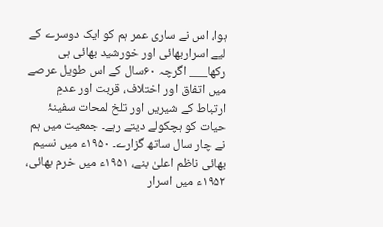ہوا، اس نے ساری عمر ہم کو ایک دوسرے کے لیے اسراربھائی اور خورشید بھائی ہی رکھا___ اگرچہ ۶۰سال کے اس طویل عرصے میں اتفاق اور اختلاف، قربت اور عدمِ ارتباط کے شیریں اور تلخ لمحات سفینۂ حیات کو ہچکولے دیتے رہے۔ جمعیت میں ہم نے چار سال ساتھ گزارے۔ ۱۹۵۰ء میں نسیم بھائی ناظم اعلیٰ بنے، ۱۹۵۱ء میں خرم بھائی، ۱۹۵۲ء میں اسرار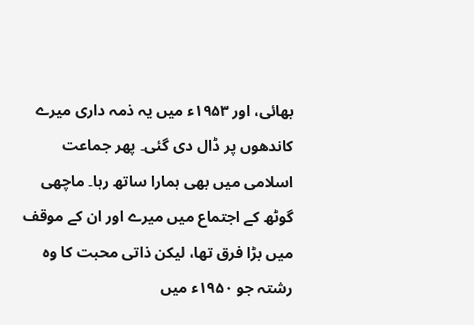بھائی، اور ۱۹۵۳ء میں یہ ذمہ داری میرے کاندھوں پر ڈال دی گئی۔ پھر جماعت اسلامی میں بھی ہمارا ساتھ رہا۔ ماچھی گوٹھ کے اجتماع میں میرے اور ان کے موقف میں بڑا فرق تھا، لیکن ذاتی محبت کا وہ رشتہ جو ۱۹۵۰ء میں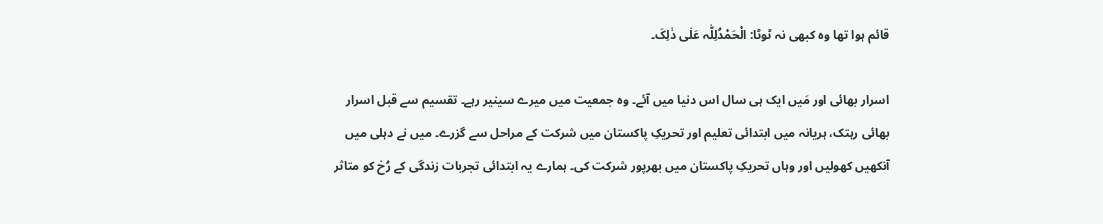قائم ہوا تھا وہ کبھی نہ ٹوٹا: الْحَمْدُلِلّٰہ عَلٰی ذٰلِکَ۔

اسرار بھائی اور مَیں ایک ہی سال اس دنیا میں آئے۔ وہ جمعیت میں میرے سینیر رہے۔ تقسیم سے قبل اسرار بھائی رہتک، ہریانہ میں ابتدائی تعلیم اور تحریکِ پاکستان میں شرکت کے مراحل سے گزرے۔ میں نے دہلی میں آنکھیں کھولیں اور وہاں تحریکِ پاکستان میں بھرپور شرکت کی۔ ہمارے یہ ابتدائی تجربات زندگی کے رُخ کو متاثر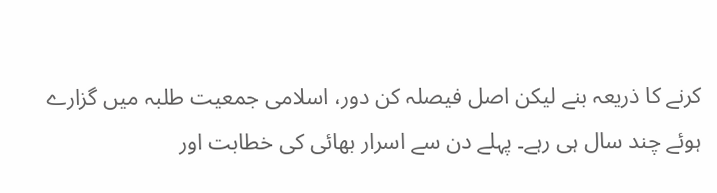کرنے کا ذریعہ بنے لیکن اصل فیصلہ کن دور، اسلامی جمعیت طلبہ میں گزارے ہوئے چند سال ہی رہے۔ پہلے دن سے اسرار بھائی کی خطابت اور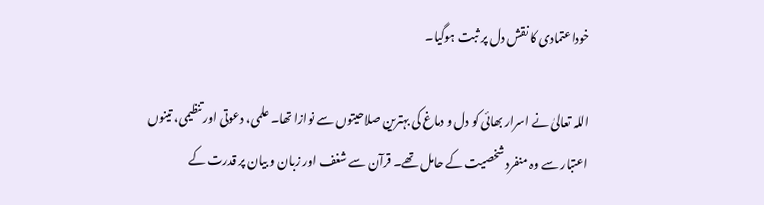خوداعتمادی کا نقش دل پر ثبت ہوگیا۔

اللہ تعالیٰ نے اسرار بھائی کو دل و دماغ کی بہترین صلاحیتوں سے نوازا تھا۔ علمی، دعوتی اور تنظیمی، تینوں اعتبار سے وہ منفرد شخصیت کے حامل تھے۔ قرآن سے شغف اور زبان و بیان پر قدرت کے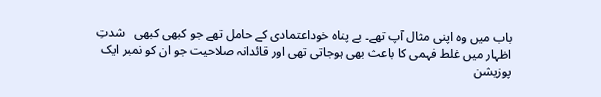باب میں وہ اپنی مثال آپ تھے۔ بے پناہ خوداعتمادی کے حامل تھے جو کبھی کبھی   شدتِ اظہار میں غلط فہمی کا باعث بھی ہوجاتی تھی اور قائدانہ صلاحیت جو ان کو نمبر ایک پوزیشن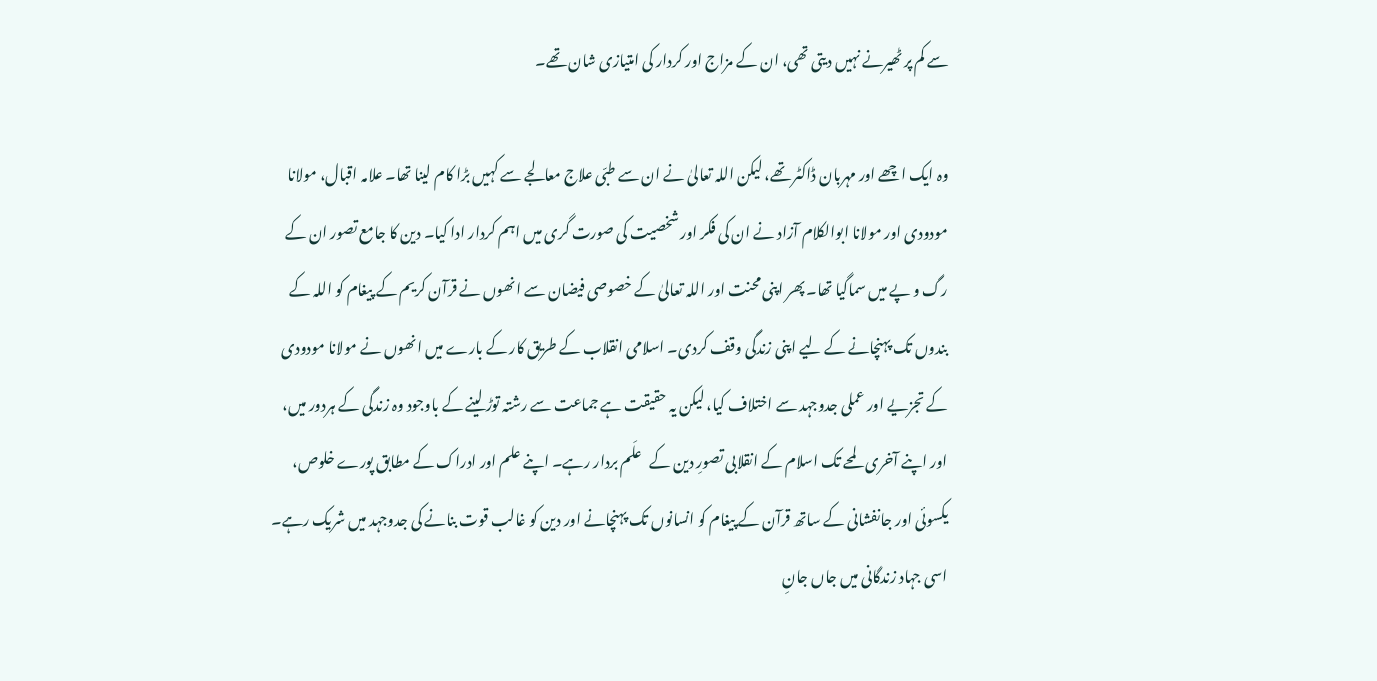سے کم پر ٹھیرنے نہیں دیتی تھی، ان کے مزاج اور کردار کی امتیازی شان تھے۔

وہ ایک اچھے اور مہربان ڈاکٹر تھے، لیکن اللہ تعالیٰ نے ان سے طبّی علاج معالجے سے کہیں بڑا کام لینا تھا۔ علامہ اقبال، مولانا مودودی اور مولانا ابوالکلام آزاد نے ان کی فکر اور شخصیت کی صورت گری میں اہم کردار ادا کیا۔ دین کا جامع تصور ان کے رگ و پے میں سماگیا تھا۔ پھر اپنی محنت اور اللہ تعالیٰ کے خصوصی فیضان سے انھوں نے قرآن کریم کے پیغام کو اللہ کے بندوں تک پہنچانے کے لیے اپنی زندگی وقف کردی۔ اسلامی انقلاب کے طریق کار کے بارے میں انھوں نے مولانا مودودی کے تجزیے اور عملی جدوجہد سے اختلاف کیا، لیکن یہ حقیقت ہے جماعت سے رشتہ توڑ لینے کے باوجود وہ زندگی کے ہردور میں، اور اپنے آخری لمحے تک اسلام کے انقلابی تصورِ دین کے   علَم بردار رہے۔ اپنے علم اور ادراک کے مطابق پورے خلوص، یکسوئی اور جانفشانی کے ساتھ قرآن کے پیغام کو انسانوں تک پہنچانے اور دین کو غالب قوت بنانے کی جدوجہد میں شریک رہے۔ اسی جہاد زندگانی میں جاں جانِ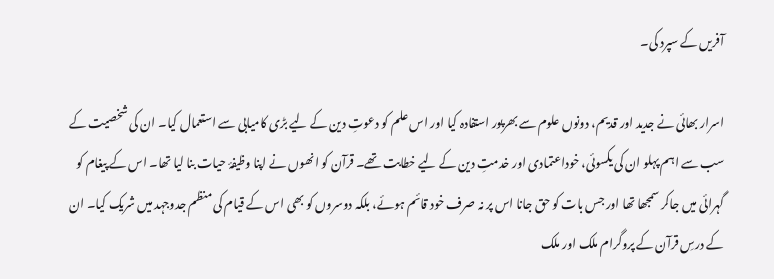آفریں کے سپرد کی۔

اسرار بھائی نے جدید اور قدیم، دونوں علوم سے بھرپور استفادہ کیا اور اس علم کو دعوتِ دین کے لیے بڑی کامیابی سے استعمال کیا۔ ان کی شخصیت کے سب سے اہم پہلو ان کی یکسوئی، خوداعتمادی اور خدمتِ دین کے لیے خطابت تھے۔ قرآن کو انھوں نے اپنا وظیفۂ حیات بنا لیا تھا۔ اس کے پیغام کو گہرائی میں جاکر سمجھا تھا اور جس بات کو حق جانا اس پر نہ صرف خود قائم ہوئے، بلکہ دوسروں کو بھی اس کے قیام کی منظم جدوجہد میں شریک کیا۔ ان کے درسِ قرآن کے پروگرام ملک اور ملک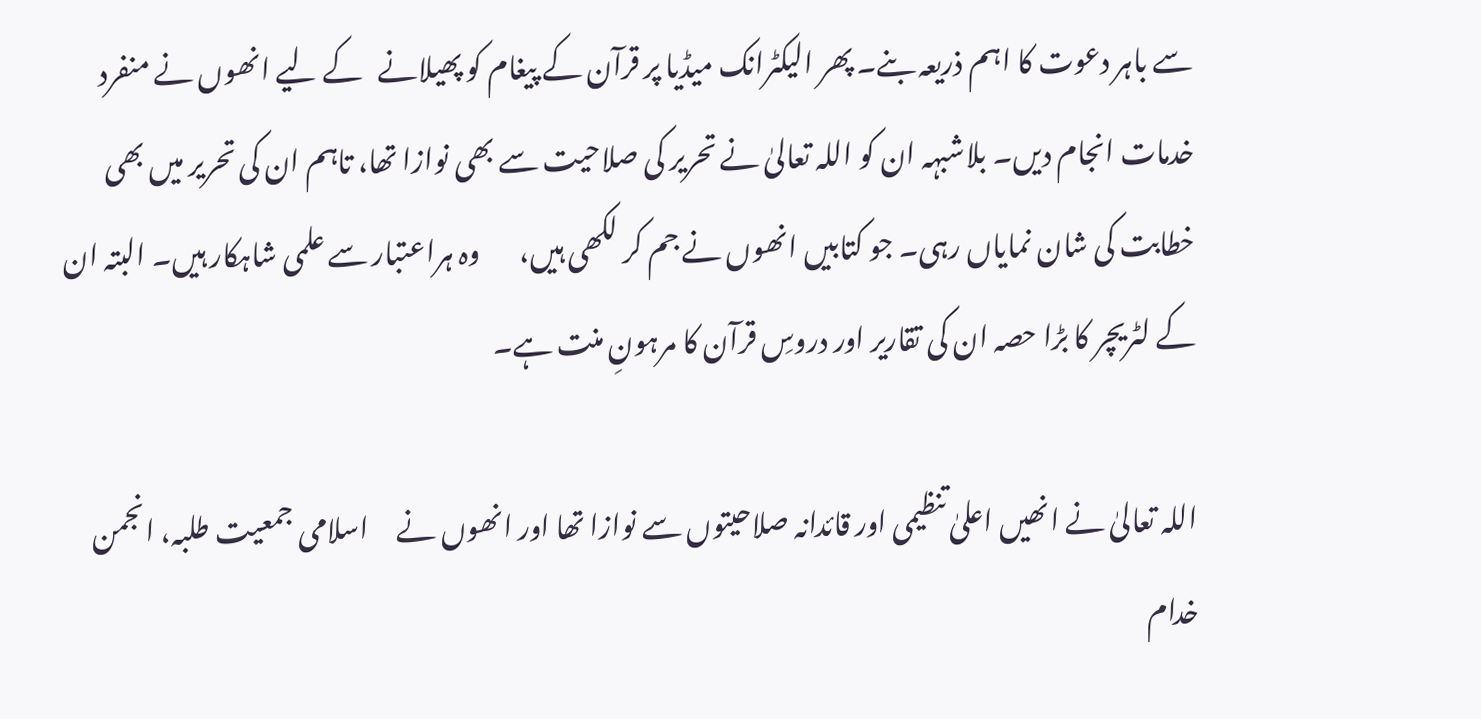سے باہر دعوت کا اہم ذریعہ بنے۔ پھر الیکٹرانک میڈیا پر قرآن کے پیغام کو پھیلانے   کے لیے انھوں نے منفرد خدمات انجام دیں۔ بلاشبہہ ان کو اللہ تعالیٰ نے تحریر کی صلاحیت سے بھی نوازا تھا، تاہم ان کی تحریر میں بھی خطابت کی شان نمایاں رہی۔ جو کتابیں انھوں نے جم کر لکھی ہیں،       وہ ہراعتبار سے علمی شاہکار ہیں۔ البتہ ان کے لٹریچر کا بڑا حصہ ان کی تقاریر اور دروسِ قرآن کا مرہونِ منت ہے۔

اللہ تعالیٰ نے انھیں اعلیٰ تنظیمی اور قائدانہ صلاحیتوں سے نوازا تھا اور انھوں نے     اسلامی جمعیت طلبہ، انجمن خدام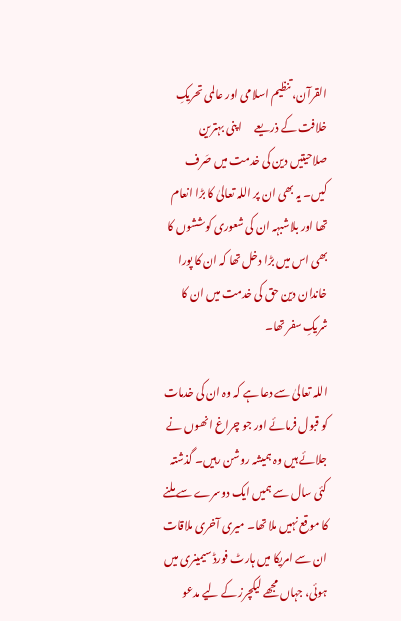القرآن، تنظیم اسلامی اور عالمی تحریکِ خلافت کے ذریعے      اپنی بہترین صلاحیتیں دین کی خدمت میں صَرف کیں۔ یہ بھی ان پر اللہ تعالیٰ کا بڑا انعام تھا اور بلاشبہہ ان کی شعوری کوششوں کا بھی اس میں بڑا دخل تھا کہ ان کا پورا خاندان دین حق کی خدمت میں ان کا شریکِ سفر تھا۔

اللہ تعالیٰ سے دعا ہے کہ وہ ان کی خدمات کو قبول فرمائے اور جو چراغ انھوں نے جلائے ہیں وہ ہمیشہ روشن رہیں۔ گذشتہ کئی سال سے ہمیں ایک دوسرے سے ملنے کا موقع نہیں ملا تھا۔ میری آخری ملاقات ان سے امریکا میں ہارٹ فورڈ سیمینری میں ہوئی، جہاں مجھے لیکچرز کے لیے مدعو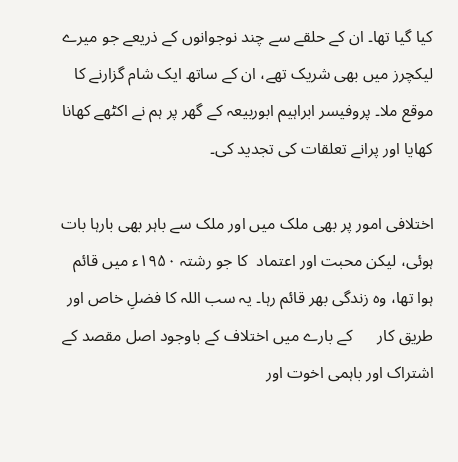کیا گیا تھا۔ ان کے حلقے سے چند نوجوانوں کے ذریعے جو میرے لیکچرز میں بھی شریک تھے، ان کے ساتھ ایک شام گزارنے کا موقع ملا۔ پروفیسر ابراہیم ابوربیعہ کے گھر پر ہم نے اکٹھے کھانا کھایا اور پرانے تعلقات کی تجدید کی۔

اختلافی امور پر بھی ملک میں اور ملک سے باہر بھی بارہا بات ہوئی، لیکن محبت اور اعتماد  کا جو رشتہ ۱۹۵۰ء میں قائم ہوا تھا، وہ زندگی بھر قائم رہا۔ یہ سب اللہ کا فضلِ خاص اور طریق کار      کے بارے میں اختلاف کے باوجود اصل مقصد کے اشتراک اور باہمی اخوت اور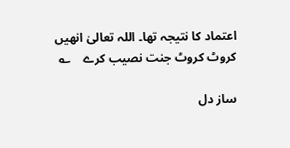اعتماد کا نتیجہ تھا۔ اللہ تعالیٰ انھیں کروٹ کروٹ جنت نصیب کرے    ؎

ساز دل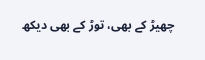چھیڑ کے بھی، توڑ کے بھی دیکھ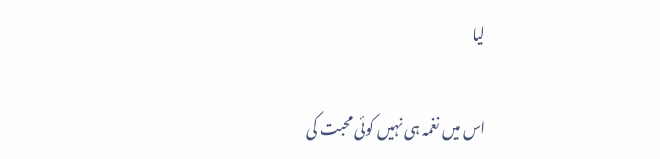لیا

اس میں نغمہ ہی نہیں کوئی محبت کی